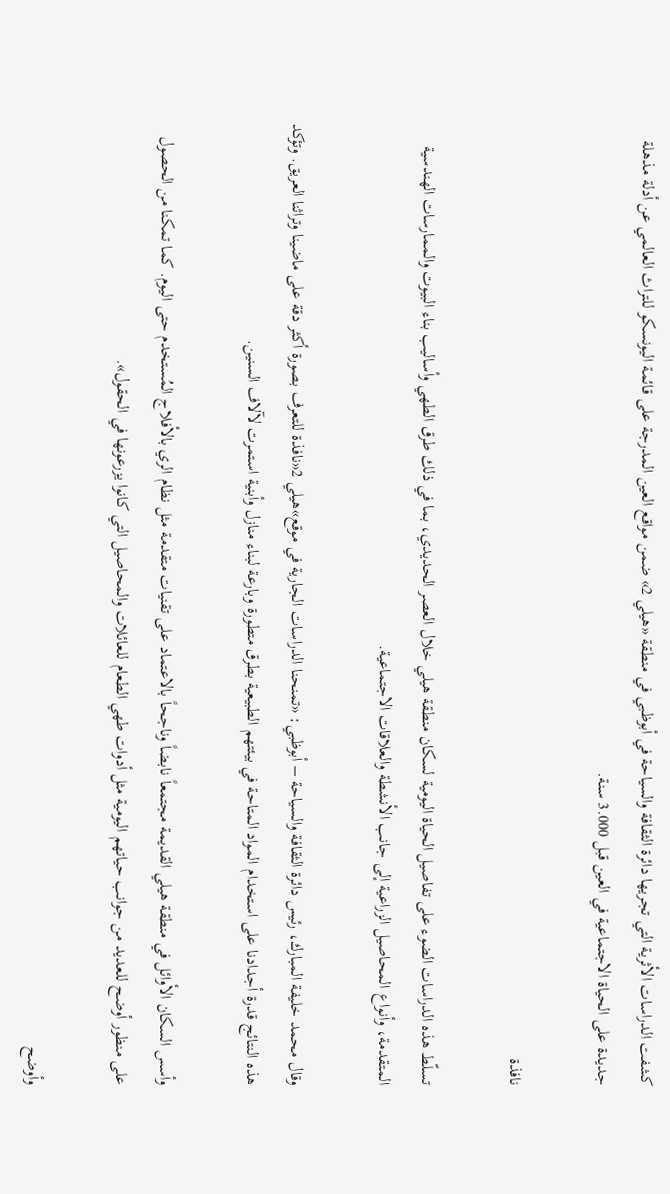كشفت الدراسات الأثرية التي تجريها دائرة الثقافة والسياحة في أبوظبي في منطقة «هيلي 2» ضمن مواقع العين المدرجة على قائمة اليونسكو للتراث العالمي عن أدلة مذهلة جديدة على الحياة الاجتماعية في العين قبل 3.000 سنة.

نافذة

تسلّط هذه الدراسات الضوء على تفاصيل الحياة اليومية لسكان منطقة هيلي خلال العصر الحديدي، بما في ذلك طرق الطهي وأساليب بناء البيوت والممارسات الهندسية المتقدمة، وأنواع المحاصيل الزراعية إلى جانب الأنشطة والعلاقات الاجتماعية.

وقال محمد خليفة المبارك، رئيس دائرة الثقافة والسياحة – أبوظبي: «تمنحنا الدراسات الجارية في موقع»هيلي 2«نافذة للتعرف بصورة أكثر دقة على ماضينا وتراثنا العريق. وتؤكد هذه النتائج قدرة أجدادنا على استخدام المواد المتاحة في بيئتهم الطبيعية بطرق متطورة وبارعة لبناء منازل وأبنية استمرت لآلاف السنين.

وأسس السكان الأوائل في منطقة هيلي القديمة مجتمعاً نابضاً وناجحاً بالاعتماد على تقنيات متقدمة مثل نظام الري بالأفلاج المُستخدم حتى اليوم. كما تمكنا من الحصول على منظور أوضح للعديد من جوانب حياتهم اليومية مثل أدوات طهي الطعام للعائلات والمحاصيل التي كانوا يزرعونها في الحقول».

وأوضح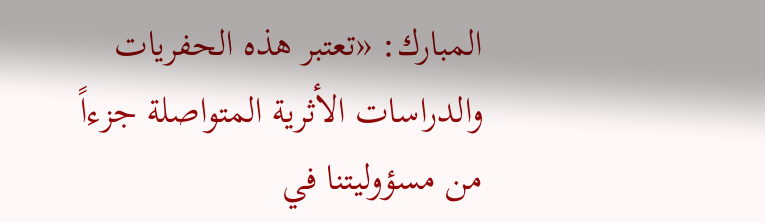المبارك: «تعتبر هذه الحفريات والدراسات الأثرية المتواصلة جزءاً من مسؤوليتنا في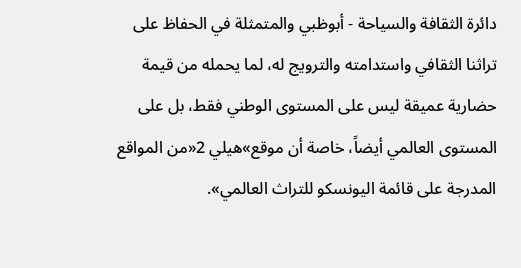دائرة الثقافة والسياحة - أبوظبي والمتمثلة في الحفاظ على تراثنا الثقافي واستدامته والترويج له، لما يحمله من قيمة حضارية عميقة ليس على المستوى الوطني فقط، بل على المستوى العالمي أيضاً، خاصة أن موقع»هيلي 2«من المواقع المدرجة على قائمة اليونسكو للتراث العالمي».